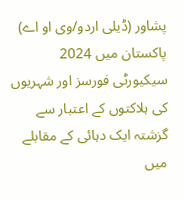پشاور (ڈیلی اردو/وی او اے) پاکستان میں 2024 سیکیورٹی فورسز اور شہریوں کی ہلاکتوں کے اعتبار سے گزشتہ ایک دہائی کے مقابلے میں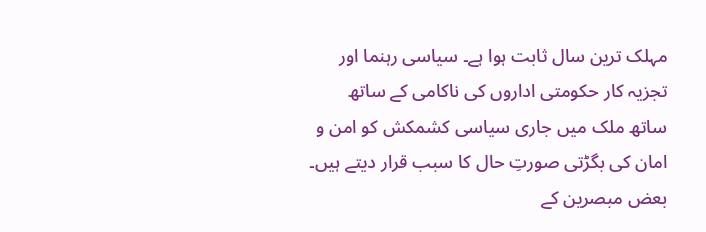مہلک ترین سال ثابت ہوا ہے۔ سیاسی رہنما اور تجزیہ کار حکومتی اداروں کی ناکامی کے ساتھ ساتھ ملک میں جاری سیاسی کشمکش کو امن و امان کی بگڑتی صورتِ حال کا سبب قرار دیتے ہیں۔
بعض مبصرین کے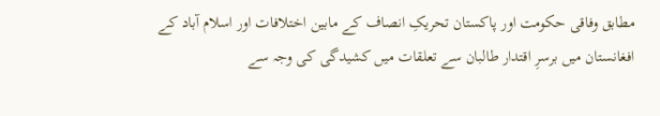مطابق وفاقی حکومت اور پاکستان تحریکِ انصاف کے مابین اختلافات اور اسلام آباد کے افغانستان میں برسرِ اقتدار طالبان سے تعلقات میں کشیدگی کی وجہ سے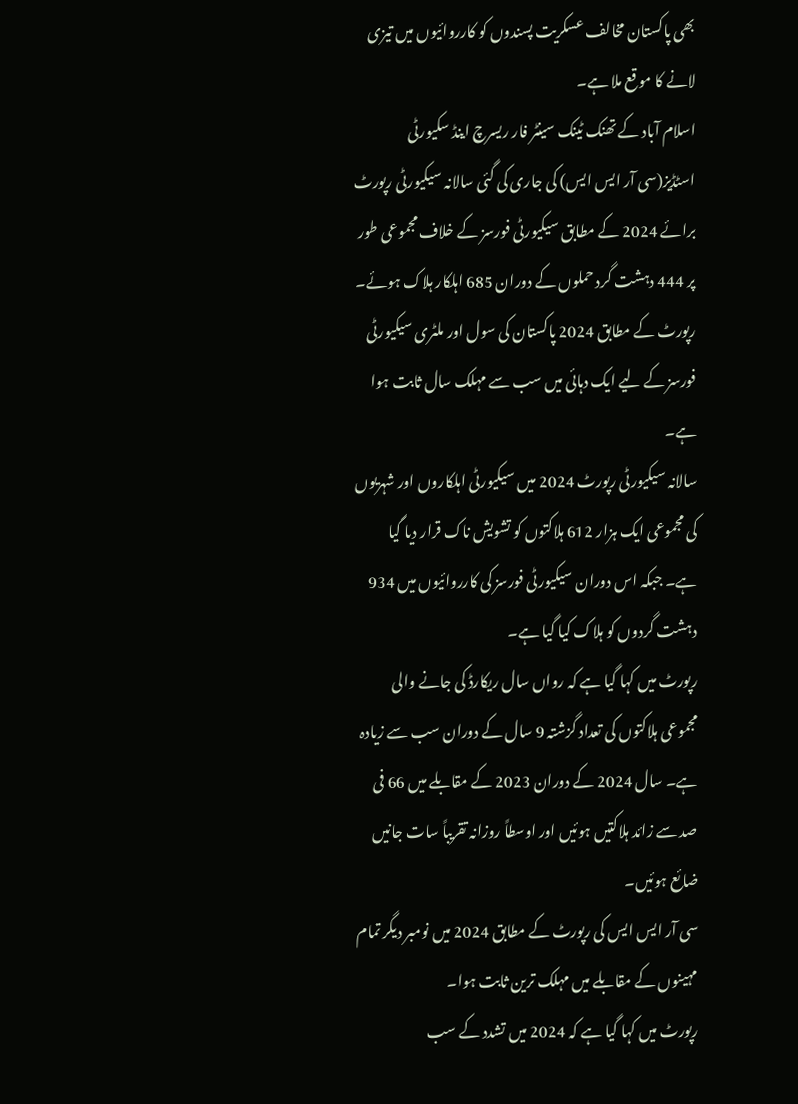بھی پاکستان مخالف عسکریت پسندوں کو کارروائیوں میں تیزی لانے کا موقع ملا ہے۔
اسلام آباد کے تھنک ٹینک سینٹر فار ریسرچ اینڈ سکیورٹی اسٹڈیز(سی آر ایس ایس) کی جاری کی گئی سالانہ سیکیورٹی رپورٹ برائے 2024 کے مطابق سیکیورٹی فورسز کے خلاف مجموعی طور پر 444 دہشت گرد حملوں کے دوران 685 اہلکار ہلاک ہوئے۔
رپورٹ کے مطابق 2024 پاکستان کی سول اور ملٹری سیکیورٹی فورسز کے لیے ایک دہائی میں سب سے مہلک سال ثابت ہوا ہے۔
سالانہ سیکیورٹی رپورٹ 2024 میں سیکیورٹی اہلکاروں اور شہریوں کی مجموعی ایک ہزار 612 ہلاکتوں کو تشویش ناک قرار دیا گیا ہے۔ جبکہ اس دوران سیکیورٹی فورسز کی کارروائیوں میں 934 دہشت گردوں کو ہلاک کیا گیا ہے۔
رپورٹ میں کہا گیا ہے کہ رواں سال ریکارڈ کی جانے والی مجموعی ہلاکتوں کی تعداد گزشتہ 9 سال کے دوران سب سے زیادہ ہے۔ سال 2024 کے دوران 2023 کے مقابلے میں 66 فی صد سے زائد ہلاکتیں ہوئیں اور اوسطاً روزانہ تقریباً سات جانیں ضائع ہوئیں۔
سی آر ایس ایس کی رپورٹ کے مطابق 2024 میں نومبر دیگر تمام مہینوں کے مقابلے میں مہلک ترین ثابت ہوا۔
رپورٹ میں کہا گیا ہے کہ 2024 میں تشدد کے سب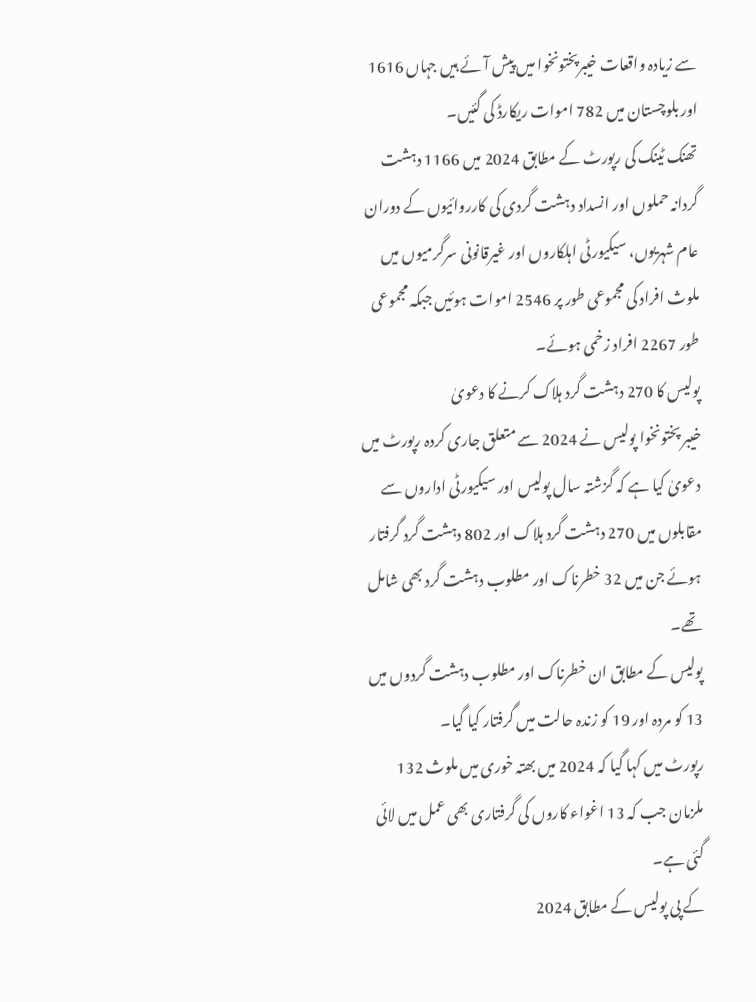سے زیادہ واقعات خیبرپختونخوا میں پیش آئے ہیں جہاں 1616 اور بلوچستان میں 782 اموات ریکارڈ کی گئیں۔
تھنک ٹینک کی رپورٹ کے مطابق 2024 میں 1166 دہشت گردانہ حملوں اور انسداد دہشت گردی کی کارروائیوں کے دوران عام شہریوں، سیکیورٹی اہلکاروں اور غیرقانونی سرگرمیوں میں ملوث افراد کی مجموعی طور پر 2546 اموات ہوئیں جبکہ مجموعی طور 2267 افراد زخمی ہوئے۔
پولیس کا 270 دہشت گرد ہلاک کرنے کا دعویٰ
خیبر پختونخوا پولیس نے 2024 سے متعلق جاری کردہ رپورٹ میں دعویٰ کیا ہے کہ گزشتہ سال پولیس اور سیکیورٹی اداروں سے مقابلوں میں 270 دہشت گرد ہلاک اور 802 دہشت گرد گرفتار ہوئے جن میں 32 خطرناک اور مطلوب دہشت گرد بھی شامل تھے۔
پولیس کے مطابق ان خطرناک اور مطلوب دہشت گردوں میں 13 کو مردہ اور 19 کو زندہ حالت میں گرفتار کیا گیا۔
رپورٹ میں کہا گیا کہ 2024 میں بھتہ خوری میں ملوث 132 ملزمان جب کہ 13 اغواء کاروں کی گرفتاری بھی عمل میں لائی گئی ہے۔
کے پی پولیس کے مطابق 2024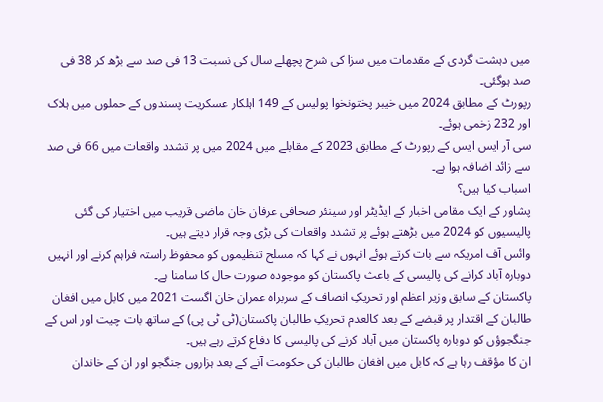میں دہشت گردی کے مقدمات میں سزا کی شرح پچھلے سال کی نسبت 13 فی صد سے بڑھ کر 38 فی صد ہوگئی۔
رپورٹ کے مطابق 2024 میں خیبر پختونخوا پولیس کے 149 اہلکار عسکریت پسندوں کے حملوں میں ہلاک اور 232 زخمی ہوئے۔
سی آر ایس ایس کے رپورٹ کے مطابق 2023 کے مقابلے میں 2024 میں پر تشدد واقعات میں 66 فی صد سے زائد اضافہ ہوا ہے۔
اسباب کیا ہیں؟
پشاور کے ایک مقامی اخبار کے ایڈیٹر اور سینئر صحافی عرفان خان ماضی قریب میں اختیار کی گئی پالیسیوں کو 2024 میں بڑھتے ہوئے پر تشدد واقعات کی بڑی وجہ قرار دیتے ہیں۔
وائس آف امریکہ سے بات کرتے ہوئے انہوں نے کہا کہ مسلح تنظیموں کو محفوظ راستہ فراہم کرنے اور انہیں دوبارہ آباد کرانے کی پالیسی کے باعث پاکستان کو موجودہ صورت حال کا سامنا ہے۔
پاکستان کے سابق وزیر اعظم اور تحریکِ انصاف کے سربراہ عمران خان اگست 2021 میں کابل میں افغان طالبان کے اقتدار پر قبضے کے بعد کالعدم تحریکِ طالبان پاکستان(ٹی ٹی پی) کے ساتھ بات چیت اور اس کے جنگجوؤں کو دوبارہ پاکستان میں آباد کرنے کی پالیسی کا دفاع کرتے رہے ہیں۔
ان کا مؤقف رہا ہے کہ کابل میں افغان طالبان کی حکومت آنے کے بعد ہزاروں جنگجو اور ان کے خاندان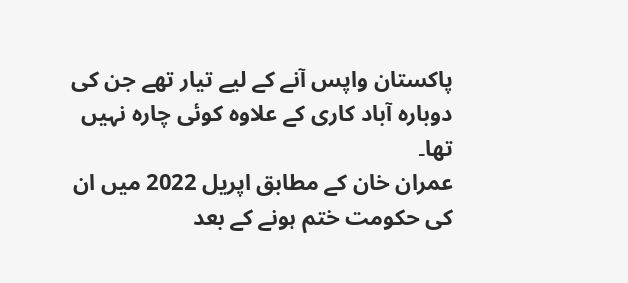پاکستان واپس آنے کے لیے تیار تھے جن کی دوبارہ آباد کاری کے علاوہ کوئی چارہ نہیں تھا۔
عمران خان کے مطابق اپریل 2022 میں ان کی حکومت ختم ہونے کے بعد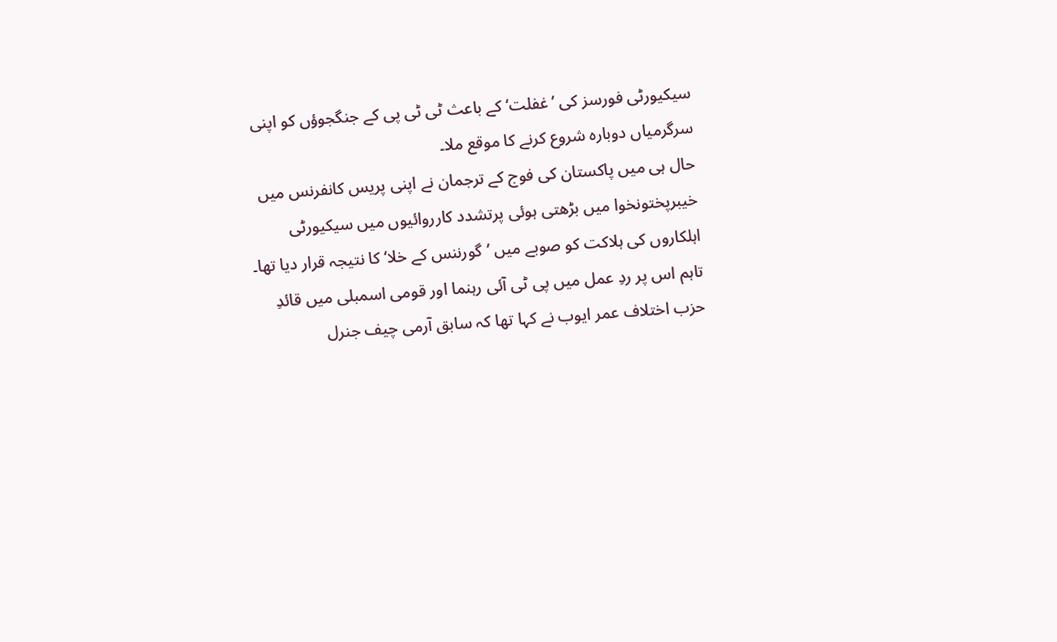سیکیورٹی فورسز کی ’غفلت‘ کے باعث ٹی ٹی پی کے جنگجوؤں کو اپنی سرگرمیاں دوبارہ شروع کرنے کا موقع ملا۔
حال ہی میں پاکستان کی فوج کے ترجمان نے اپنی پریس کانفرنس میں خیبرپختونخوا میں بڑھتی ہوئی پرتشدد کارروائیوں میں سیکیورٹی اہلکاروں کی ہلاکت کو صوبے میں ’گورننس کے خلا‘ کا نتیجہ قرار دیا تھا۔
تاہم اس پر ردِ عمل میں پی ٹی آئی رہنما اور قومی اسمبلی میں قائدِ حزب اختلاف عمر ایوب نے کہا تھا کہ سابق آرمی چیف جنرل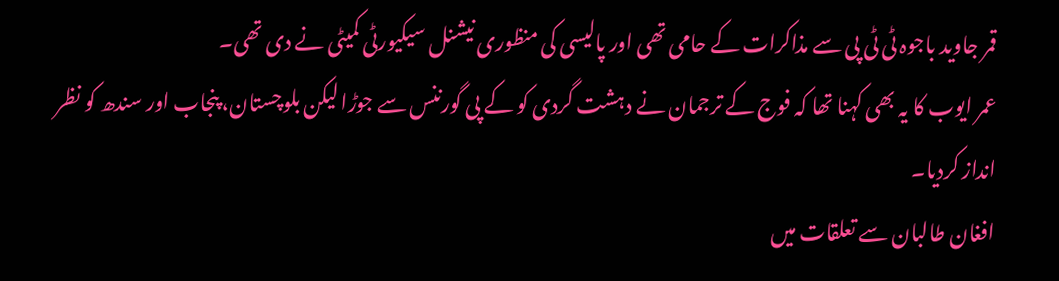قمر جاوید باجوہ ٹی ٹی پی سے مذاکرات کے حامی تھی اور پالیسی کی منظوری نیشنل سیکیورٹی کمیٹی نے دی تھی۔
عمر ایوب کا یہ بھی کہنا تھا کہ فوج کے ترجمان نے دہشت گردی کو کے پی گورننس سے جوڑا لیکن بلوچستان، پنجاب اور سندھ کو نظر انداز کردیا۔
افغان طالبان سے تعلقات میں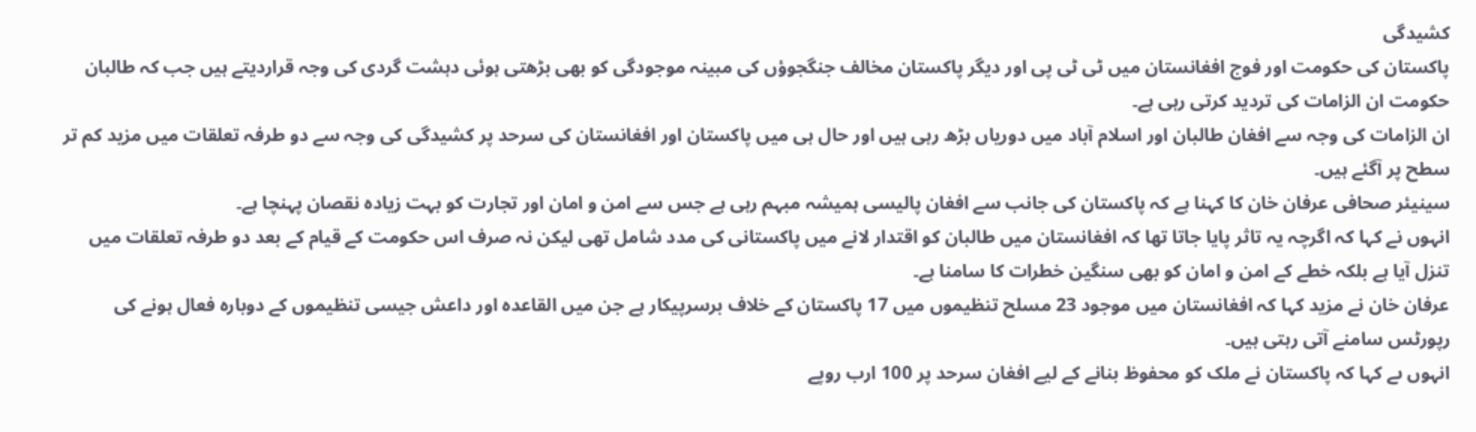کشیدگی
پاکستان کی حکومت اور فوج افغانستان میں ٹی ٹی پی اور دیگر پاکستان مخالف جنگجوؤں کی مبینہ موجودگی کو بھی بڑھتی ہوئی دہشت گردی کی وجہ قراردیتے ہیں جب کہ طالبان حکومت ان الزامات کی تردید کرتی رہی ہے۔
ان الزامات کی وجہ سے افغان طالبان اور اسلام آباد میں دوریاں بڑھ رہی ہیں اور حال ہی میں پاکستان اور افغانستان کی سرحد پر کشیدگی کی وجہ سے دو طرفہ تعلقات میں مزید کم تر سطح پر آگئے ہیں۔
سینیئر صحافی عرفان خان کا کہنا ہے کہ پاکستان کی جانب سے افغان پالیسی ہمیشہ مبہم رہی ہے جس سے امن و امان اور تجارت کو بہت زیادہ نقصان پہنچا ہے۔
انہوں نے کہا کہ اگرچہ یہ تاثر پایا جاتا تھا کہ افغانستان میں طالبان کو اقتدار لانے میں پاکستانی کی مدد شامل تھی لیکن نہ صرف اس حکومت کے قیام کے بعد دو طرفہ تعلقات میں تنزل آیا ہے بلکہ خطے کے امن و امان کو بھی سنگین خطرات کا سامنا ہے۔
عرفان خان نے مزید کہا کہ افغانستان میں موجود 23 مسلح تنظیموں میں 17 پاکستان کے خلاف برسرپیکار ہے جن میں القاعدہ اور داعش جیسی تنظیموں کے دوبارہ فعال ہونے کی رپورٹس سامنے آتی رہتی ہیں۔
انہوں ںے کہا کہ پاکستان نے ملک کو محفوظ بنانے کے لیے افغان سرحد پر 100 ارب روپے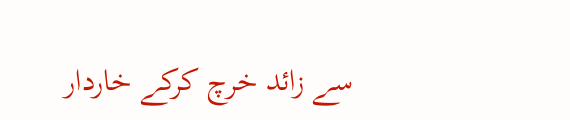سے زائد خرچ کرکے خاردار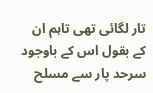تار لگائی تھی تاہم ان کے بقول اس کے باوجود سرحد پار سے مسلح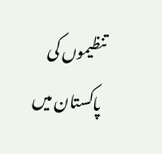تنظیموں کی پاکستان میں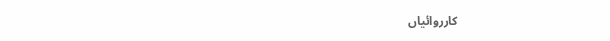کارروائیاں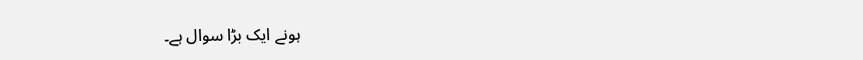ہونے ایک بڑا سوال ہے۔